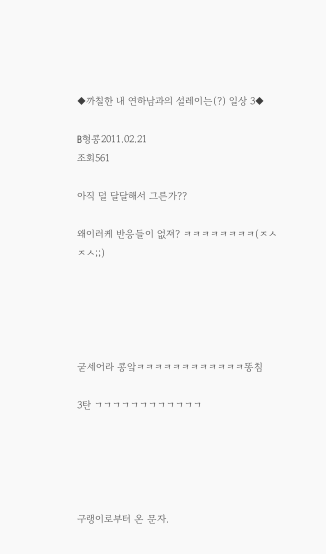◆까칠한 내 연하남과의 설레이는(?) 일상 3◆

B형콩2011.02.21
조회561

아직 덜 달달해서 그른가??

왜이러케 반응들이 없져? ㅋㅋㅋㅋㅋㅋㅋㅋ(ㅈㅅㅈㅅ;;)





굳세어라 콩앜ㅋㅋㅋㅋㅋㅋㅋㅋㅋㅋㅋㅋ똥침

3탄 ㄱㄱㄱㄱㄱㄱㄱㄱㄱㄱㄱㄱ





구랭이로부터 온 문자.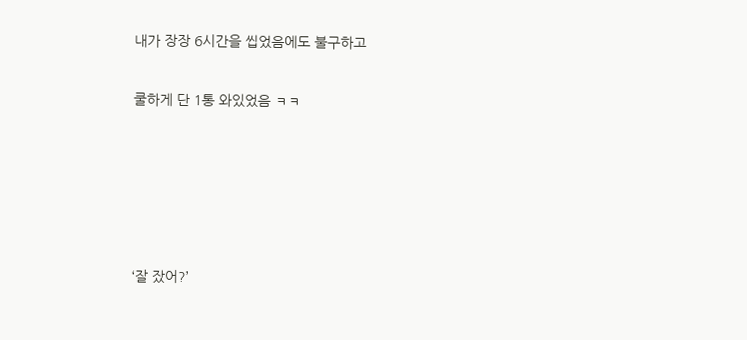내가 장장 6시간을 씹었음에도 불구하고

쿨하게 단 1통 와있었음 ㅋㅋ





‘잘 잤어?’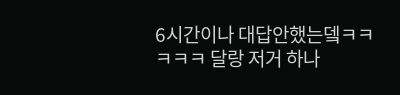6시간이나 대답안했는뎈ㅋㅋㅋㅋㅋ 달랑 저거 하나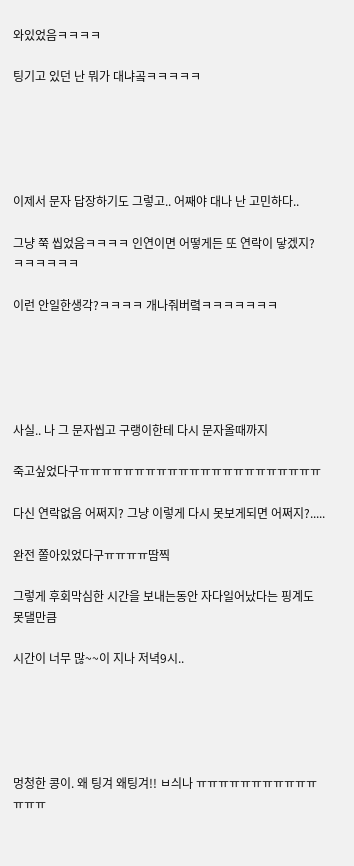와있었음ㅋㅋㅋㅋ

팅기고 있던 난 뭐가 대냐곸ㅋㅋㅋㅋㅋ





이제서 문자 답장하기도 그렇고.. 어째야 대나 난 고민하다..

그냥 쭉 씹었음ㅋㅋㅋㅋ 인연이면 어떻게든 또 연락이 닿겠지?ㅋㅋㅋㅋㅋㅋ

이런 안일한생각?ㅋㅋㅋㅋ 개나줘버렼ㅋㅋㅋㅋㅋㅋㅋ





사실.. 나 그 문자씹고 구랭이한테 다시 문자올때까지

죽고싶었다구ㅠㅠㅠㅠㅠㅠㅠㅠㅠㅠㅠㅠㅠㅠㅠㅠㅠㅠㅠㅠㅠㅠ

다신 연락없음 어쩌지? 그냥 이렇게 다시 못보게되면 어쩌지?.....

완전 쫄아있었다구ㅠㅠㅠㅠ땀찍

그렇게 후회막심한 시간을 보내는동안 자다일어났다는 핑계도 못댈만큼

시간이 너무 많~~이 지나 저녁9시..





멍청한 콩이. 왜 팅겨 왜팅겨!! ㅂ싀나 ㅠㅠㅠㅠㅠㅠㅠㅠㅠㅠㅠㅠㅠㅠ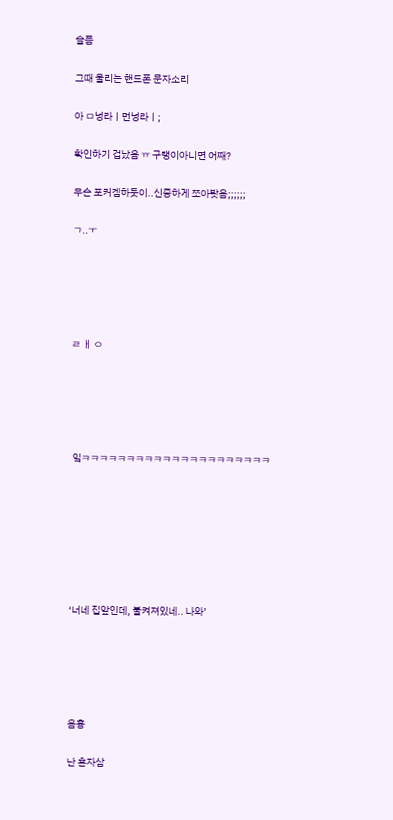슬픔

그때 울리는 핸드폰 문자소리

아 ㅁ넝라ㅣ먼넝라ㅣ;

확인하기 겁났음 ㅠ 구랭이아니면 어째?

무슨 포커겜하듯이..신중하게 쪼아봣음;;;;;;

ㄱ..ㅜ





ㄹ ㅐ ㅇ





 잌ㅋㅋㅋㅋㅋㅋㅋㅋㅋㅋㅋㅋㅋㅋㅋㅋㅋㅋㅋㅋㅋ







‘너네 집앞인데, 불켜져있네.. 나와’





음흉

난 혼자삼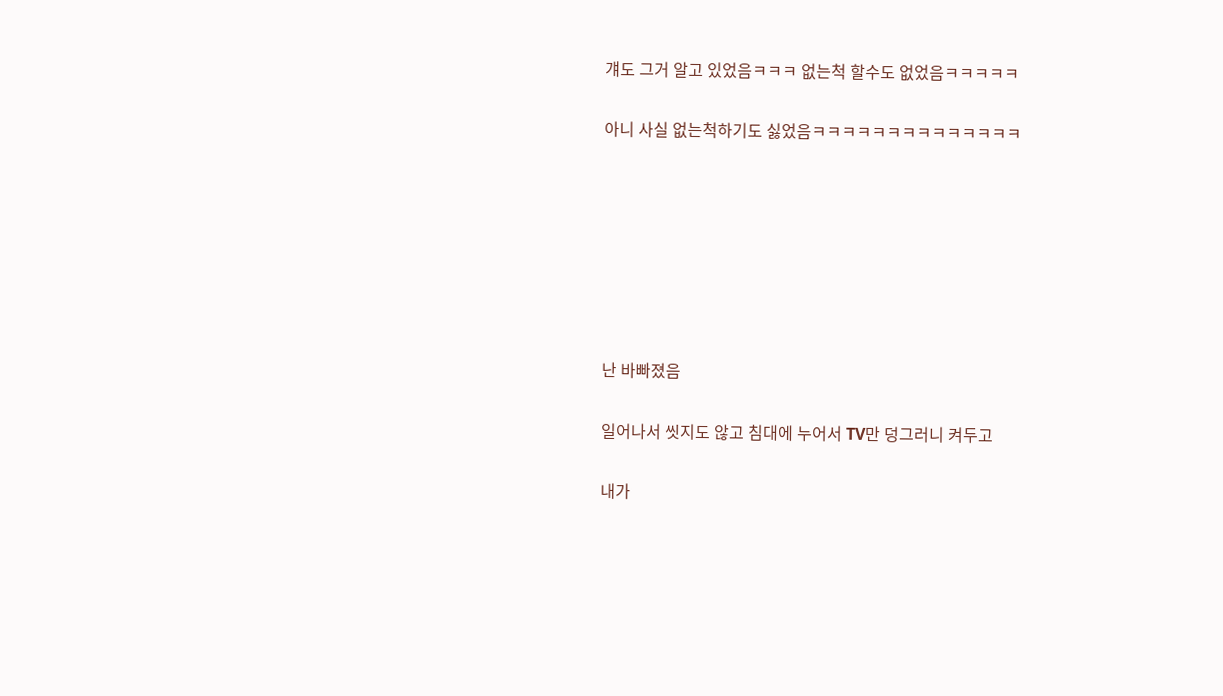걔도 그거 알고 있었음ㅋㅋㅋ 없는척 할수도 없었음ㅋㅋㅋㅋㅋ

아니 사실 없는척하기도 싫었음ㅋㅋㅋㅋㅋㅋㅋㅋㅋㅋㅋㅋㅋㅋ







난 바빠졌음

일어나서 씻지도 않고 침대에 누어서 TV만 덩그러니 켜두고

내가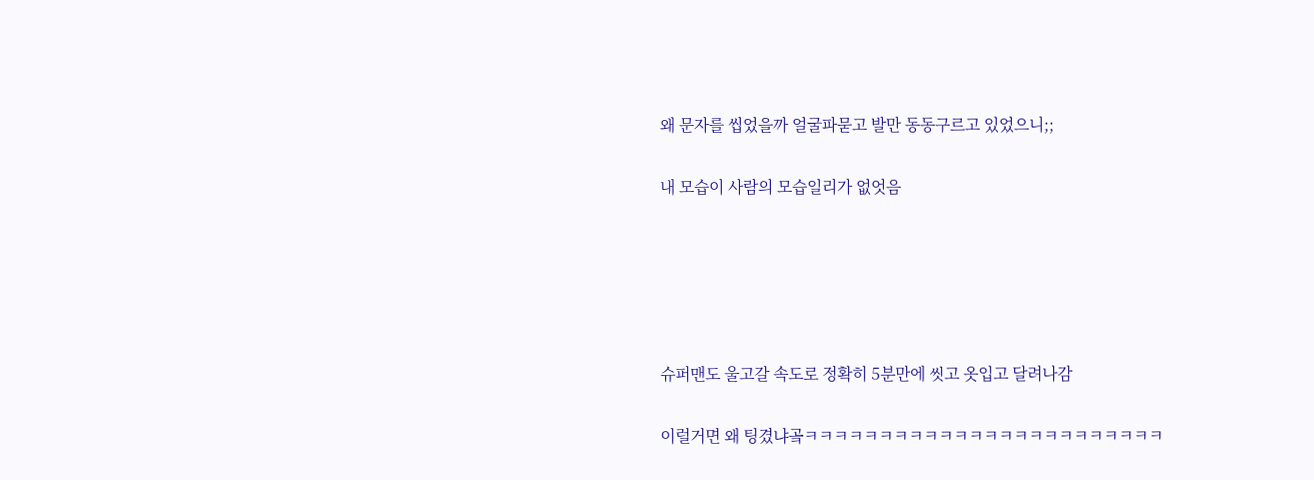왜 문자를 씹었을까 얼굴파묻고 발만 동동구르고 있었으니;;

내 모습이 사람의 모습일리가 없엇음





슈퍼맨도 울고갈 속도로 정확히 5분만에 씻고 옷입고 달려나감

이럴거면 왜 팅겼냐곸ㅋㅋㅋㅋㅋㅋㅋㅋㅋㅋㅋㅋㅋㅋㅋㅋㅋㅋㅋㅋㅋㅋㅋㅋ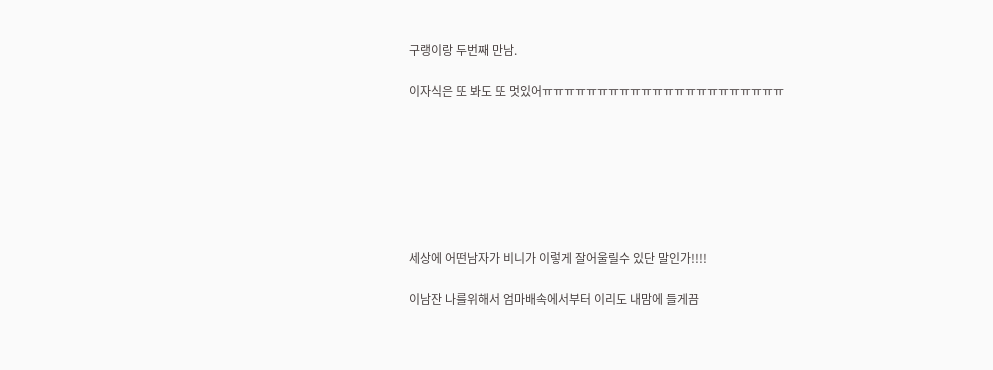구랭이랑 두번째 만남.

이자식은 또 봐도 또 멋있어ㅠㅠㅠㅠㅠㅠㅠㅠㅠㅠㅠㅠㅠㅠㅠㅠㅠㅠㅠㅠㅠㅠ







세상에 어떤남자가 비니가 이렇게 잘어울릴수 있단 말인가!!!!

이남잔 나를위해서 엄마배속에서부터 이리도 내맘에 들게끔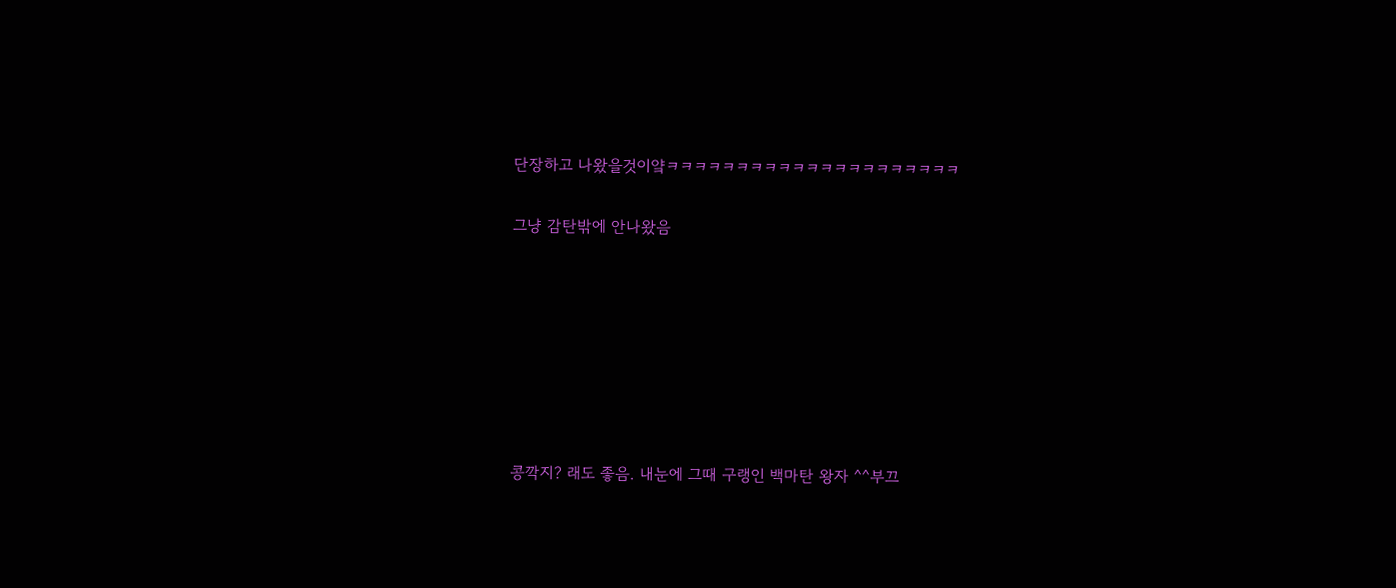단장하고 나왔을것이얔ㅋㅋㅋㅋㅋㅋㅋㅋㅋㅋㅋㅋㅋㅋㅋㅋㅋㅋㅋㅋㅋ

그냥 감탄밖에 안나왔음







콩깍지? 래도 좋음. 내눈에 그때 구랭인 백마탄 왕자 ^^부끄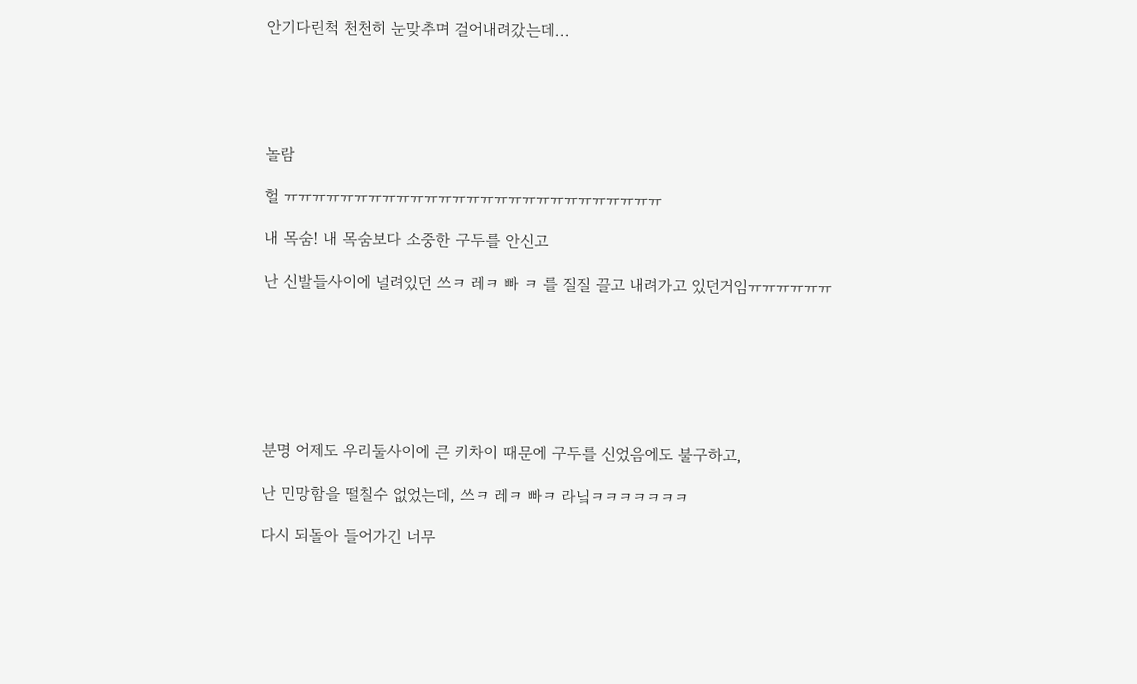안기다린척 천천히 눈맞추며 걸어내려갔는데...





놀람

헐 ㅠㅠㅠㅠㅠㅠㅠㅠㅠㅠㅠㅠㅠㅠㅠㅠㅠㅠㅠㅠㅠㅠㅠㅠㅠㅠㅠ

내 목숨! 내 목숨보다 소중한 구두를 안신고

난 신발들사이에 널려있던 쓰ㅋ 레ㅋ 빠 ㅋ 를 질질 끌고 내려가고 있던거임ㅠㅠㅠㅠㅠㅠ







분명 어제도 우리둘사이에 큰 키차이 때문에 구두를 신었음에도 불구하고,

난 민망함을 떨칠수 없었는데, 쓰ㅋ 레ㅋ 빠ㅋ 라닠ㅋㅋㅋㅋㅋㅋㅋ

다시 되돌아 들어가긴 너무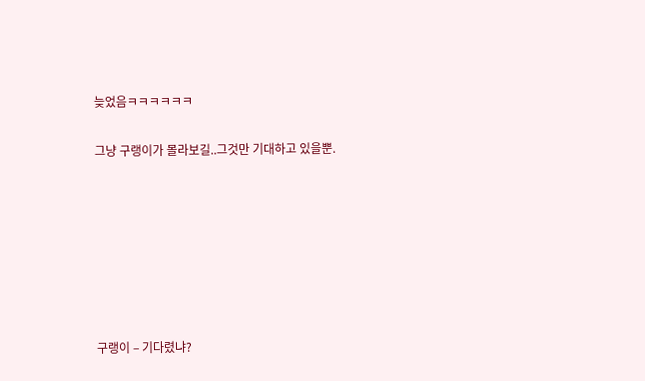늦었음ㅋㅋㅋㅋㅋㅋ

그냥 구랭이가 몰라보길..그것만 기대하고 있을뿐.







구랭이 – 기다렸냐?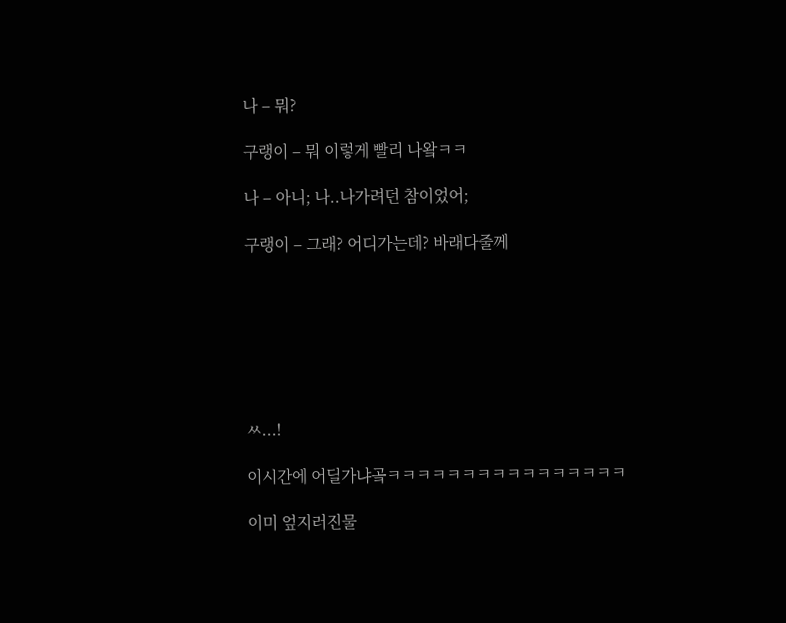나 – 뭐?

구랭이 – 뭐 이렇게 빨리 나왘ㅋㅋ

나 – 아니; 나..나가려던 참이었어;

구랭이 – 그래? 어디가는데? 바래다줄께







ㅆ...!

이시간에 어딜가냐곸ㅋㅋㅋㅋㅋㅋㅋㅋㅋㅋㅋㅋㅋㅋㅋㅋ

이미 엎지러진물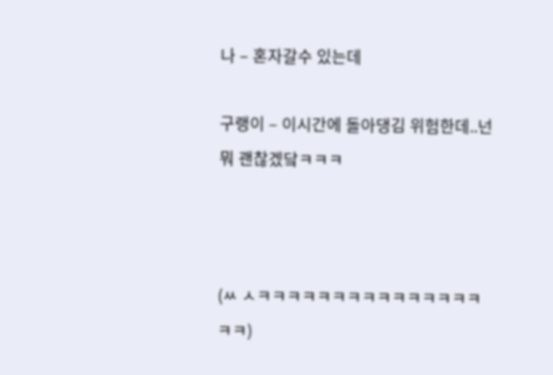나 – 혼자갈수 있는데

구랭이 – 이시간에 돌아댕김 위험한데..넌 뭐 괜찮겠닼ㅋㅋㅋ



(ㅆ ㅅㅋㅋㅋㅋㅋㅋㅋㅋㅋㅋㅋㅋㅋㅋㅋㅋㅋ)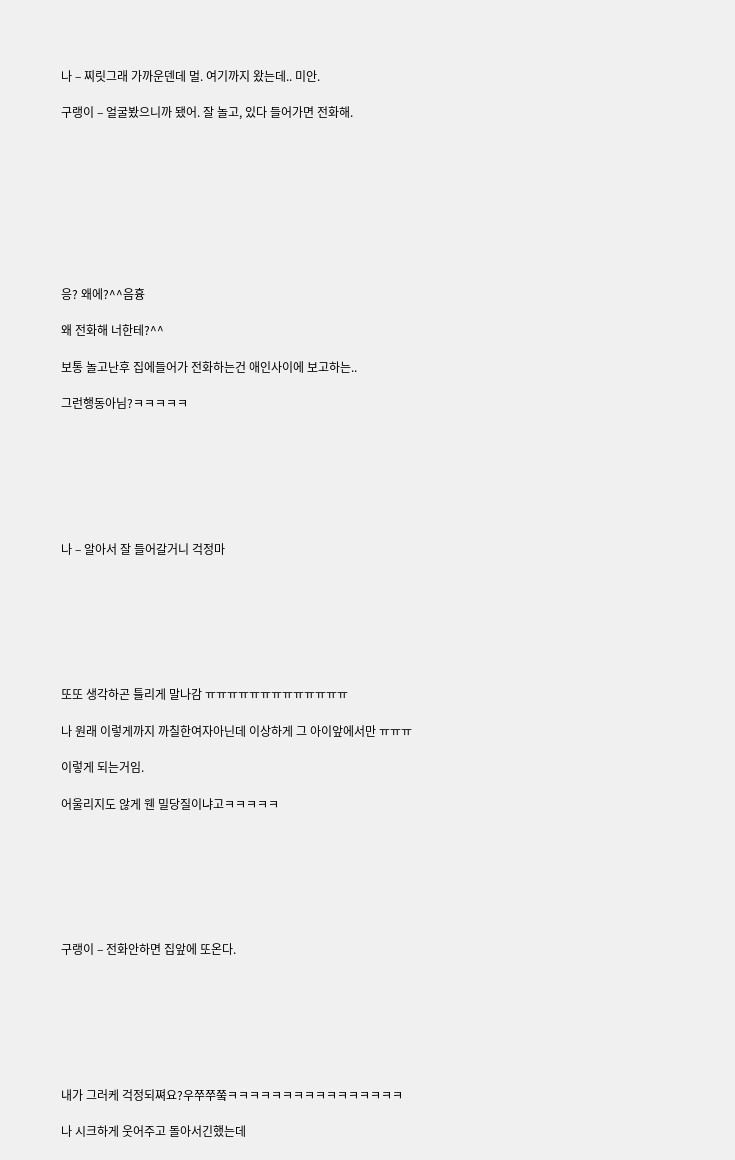나 – 찌릿그래 가까운덴데 멀. 여기까지 왔는데.. 미안.

구랭이 – 얼굴봤으니까 됐어. 잘 놀고, 있다 들어가면 전화해.









응? 왜에?^^음흉

왜 전화해 너한테?^^

보통 놀고난후 집에들어가 전화하는건 애인사이에 보고하는..

그런행동아님?ㅋㅋㅋㅋㅋ







나 – 알아서 잘 들어갈거니 걱정마







또또 생각하곤 틀리게 말나감 ㅠㅠㅠㅠㅠㅠㅠㅠㅠㅠㅠㅠㅠ

나 원래 이렇게까지 까칠한여자아닌데 이상하게 그 아이앞에서만 ㅠㅠㅠ

이렇게 되는거임.

어울리지도 않게 웬 밀당질이냐고ㅋㅋㅋㅋㅋ







구랭이 – 전화안하면 집앞에 또온다.







내가 그러케 걱정되쪄요?우쭈쭈쭠ㅋㅋㅋㅋㅋㅋㅋㅋㅋㅋㅋㅋㅋㅋㅋㅋ

나 시크하게 웃어주고 돌아서긴했는데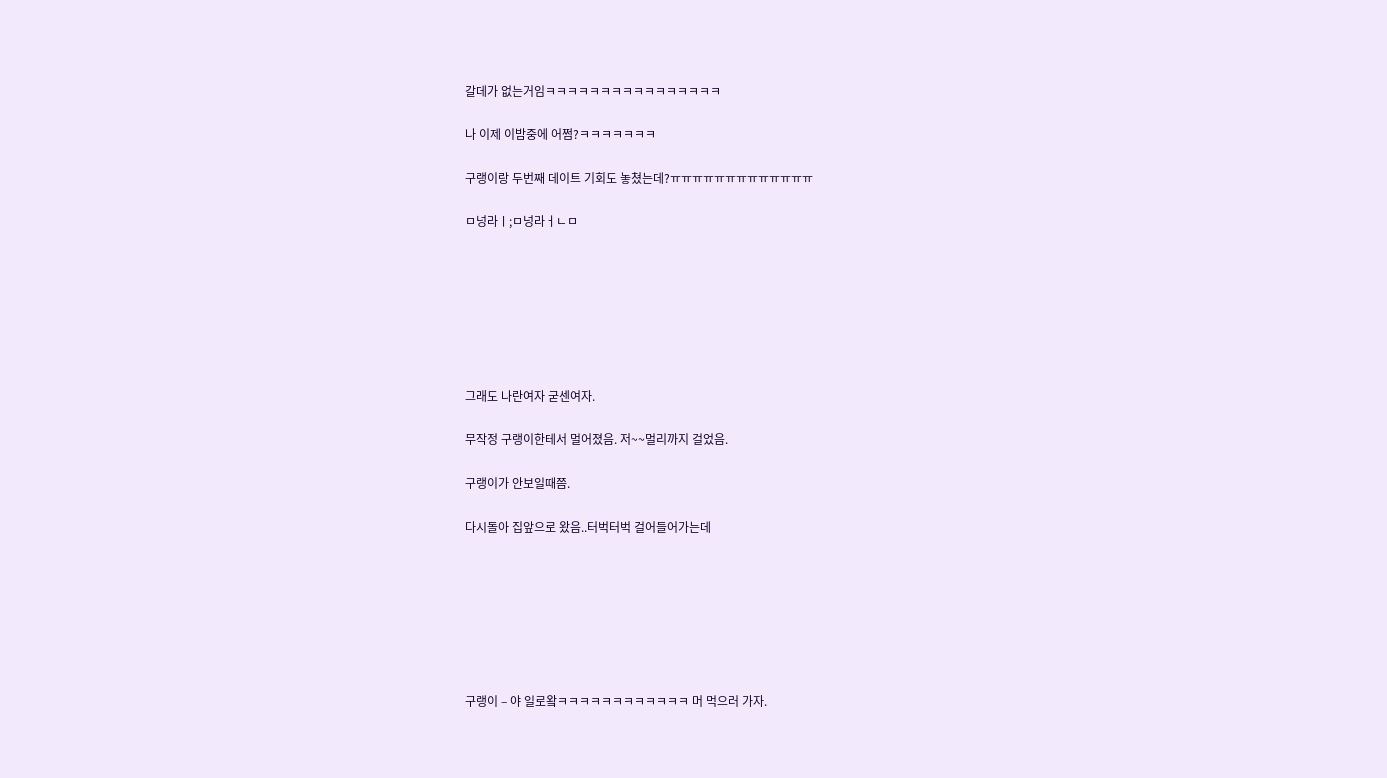갈데가 없는거임ㅋㅋㅋㅋㅋㅋㅋㅋㅋㅋㅋㅋㅋㅋㅋㅋ

나 이제 이밤중에 어쩜?ㅋㅋㅋㅋㅋㅋㅋ

구랭이랑 두번째 데이트 기회도 놓쳤는데?ㅠㅠㅠㅠㅠㅠㅠㅠㅠㅠㅠㅠㅠ

ㅁ넝라ㅣ;ㅁ넝라ㅓㄴㅁ







그래도 나란여자 굳센여자.

무작정 구랭이한테서 멀어졌음. 저~~멀리까지 걸었음.

구랭이가 안보일때쯤.

다시돌아 집앞으로 왔음..터벅터벅 걸어들어가는데







구랭이 – 야 일로왘ㅋㅋㅋㅋㅋㅋㅋㅋㅋㅋㅋㅋ 머 먹으러 가자.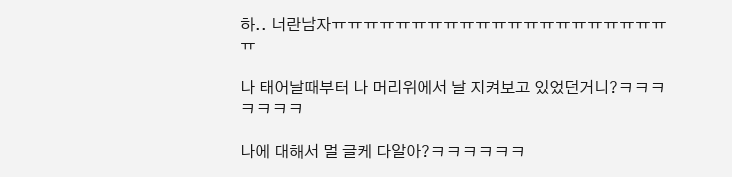하.. 너란남자ㅠㅠㅠㅠㅠㅠㅠㅠㅠㅠㅠㅠㅠㅠㅠㅠㅠㅠㅠㅠㅠㅠ

나 태어날때부터 나 머리위에서 날 지켜보고 있었던거니?ㅋㅋㅋㅋㅋㅋㅋ

나에 대해서 멀 글케 다알아?ㅋㅋㅋㅋㅋㅋ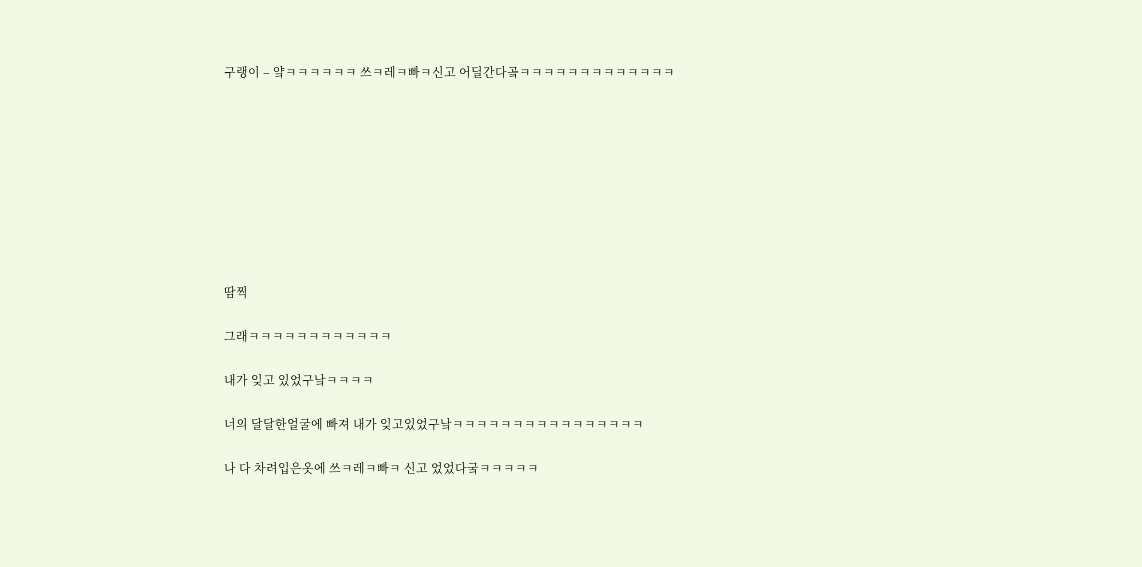구랭이 – 얔ㅋㅋㅋㅋㅋㅋ 쓰ㅋ레ㅋ빠ㅋ신고 어딜간다곸ㅋㅋㅋㅋㅋㅋㅋㅋㅋㅋㅋㅋㅋ









땀찍

그래ㅋㅋㅋㅋㅋㅋㅋㅋㅋㅋㅋㅋ

내가 잊고 있었구낰ㅋㅋㅋㅋ

너의 달달한얼굴에 빠져 내가 잊고있었구낰ㅋㅋㅋㅋㅋㅋㅋㅋㅋㅋㅋㅋㅋㅋㅋㅋ

나 다 차려입은옷에 쓰ㅋ레ㅋ빠ㅋ 신고 었었다궄ㅋㅋㅋㅋㅋ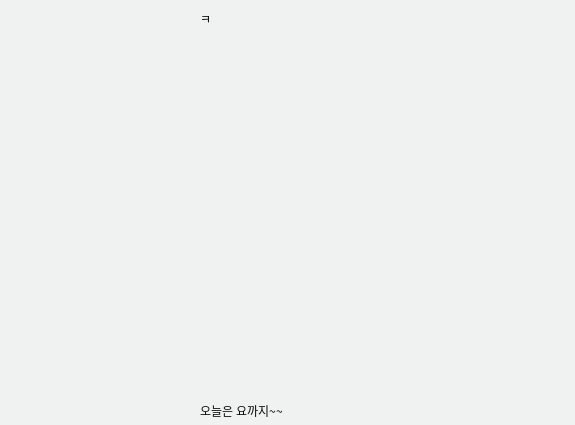ㅋ



























오늘은 요까지~~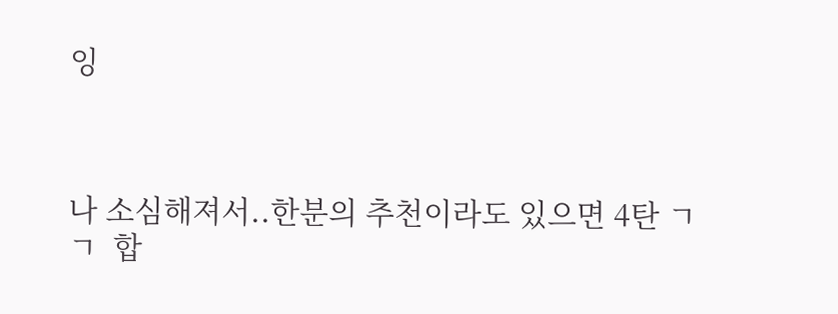잉



나 소심해져서..한분의 추천이라도 있으면 4탄 ㄱ ㄱ  합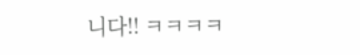니다!! ㅋㅋㅋㅋ